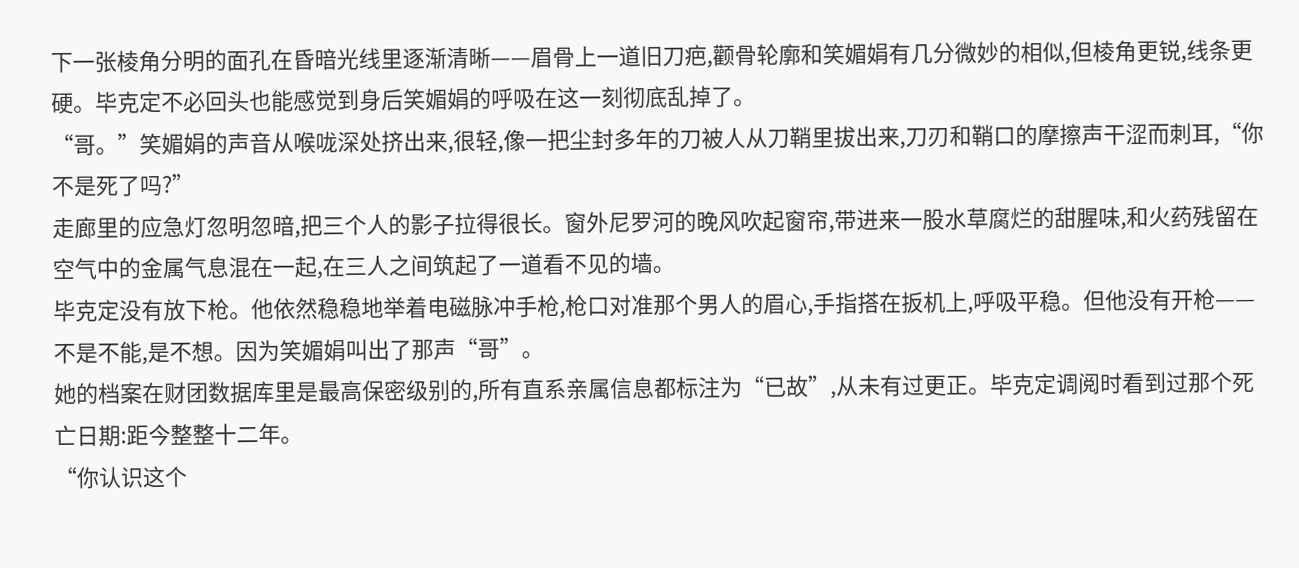下一张棱角分明的面孔在昏暗光线里逐渐清晰——眉骨上一道旧刀疤,颧骨轮廓和笑媚娟有几分微妙的相似,但棱角更锐,线条更硬。毕克定不必回头也能感觉到身后笑媚娟的呼吸在这一刻彻底乱掉了。
“哥。”笑媚娟的声音从喉咙深处挤出来,很轻,像一把尘封多年的刀被人从刀鞘里拔出来,刀刃和鞘口的摩擦声干涩而刺耳,“你不是死了吗?”
走廊里的应急灯忽明忽暗,把三个人的影子拉得很长。窗外尼罗河的晚风吹起窗帘,带进来一股水草腐烂的甜腥味,和火药残留在空气中的金属气息混在一起,在三人之间筑起了一道看不见的墙。
毕克定没有放下枪。他依然稳稳地举着电磁脉冲手枪,枪口对准那个男人的眉心,手指搭在扳机上,呼吸平稳。但他没有开枪——不是不能,是不想。因为笑媚娟叫出了那声“哥”。
她的档案在财团数据库里是最高保密级别的,所有直系亲属信息都标注为“已故”,从未有过更正。毕克定调阅时看到过那个死亡日期:距今整整十二年。
“你认识这个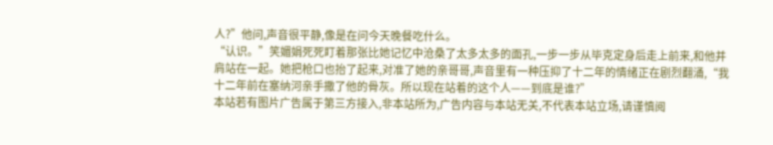人?”他问,声音很平静,像是在问今天晚餐吃什么。
“认识。”笑媚娟死死盯着那张比她记忆中沧桑了太多太多的面孔,一步一步从毕克定身后走上前来,和他并肩站在一起。她把枪口也抬了起来,对准了她的亲哥哥,声音里有一种压抑了十二年的情绪正在剧烈翻涌,“我十二年前在塞纳河亲手撒了他的骨灰。所以现在站着的这个人——到底是谁?”
本站若有图片广告属于第三方接入,非本站所为,广告内容与本站无关,不代表本站立场,请谨慎阅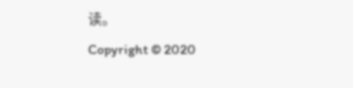读。
Copyright © 2020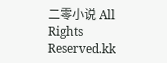二零小说 All Rights Reserved.kk